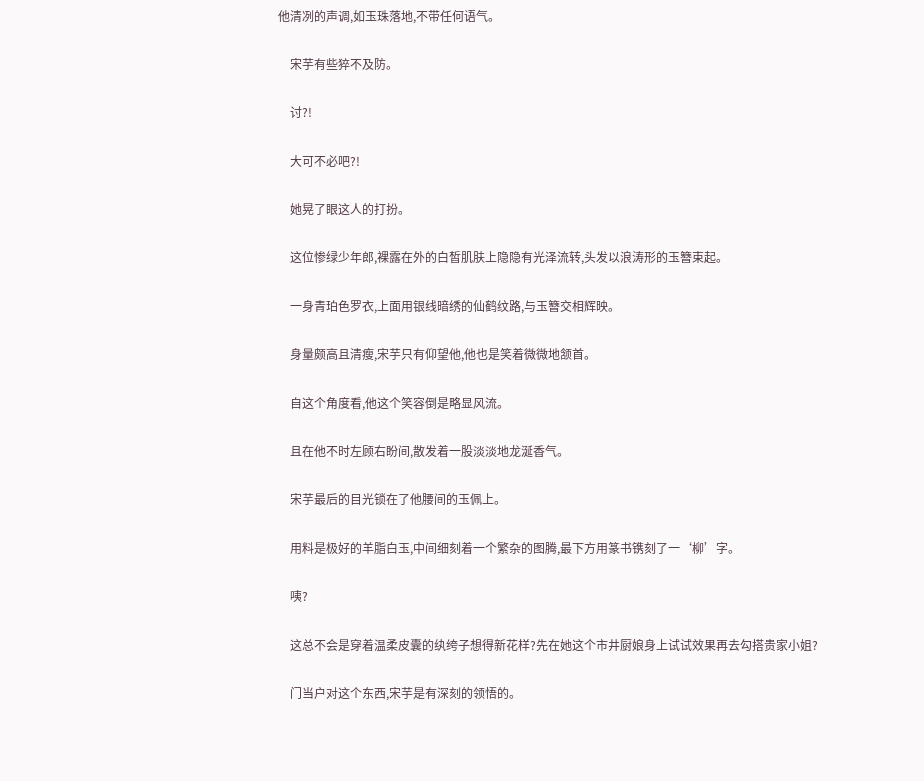他清冽的声调,如玉珠落地,不带任何语气。

    宋芋有些猝不及防。

    讨?!

    大可不必吧?!

    她晃了眼这人的打扮。

    这位惨绿少年郎,裸露在外的白皙肌肤上隐隐有光泽流转,头发以浪涛形的玉簪束起。

    一身青珀色罗衣,上面用银线暗绣的仙鹤纹路,与玉簪交相辉映。

    身量颇高且清瘦,宋芋只有仰望他,他也是笑着微微地颔首。

    自这个角度看,他这个笑容倒是略显风流。

    且在他不时左顾右盼间,散发着一股淡淡地龙涎香气。

    宋芋最后的目光锁在了他腰间的玉佩上。

    用料是极好的羊脂白玉,中间细刻着一个繁杂的图腾,最下方用篆书镌刻了一‘柳’字。

    咦?

    这总不会是穿着温柔皮囊的纨绔子想得新花样?先在她这个市井厨娘身上试试效果再去勾搭贵家小姐?

    门当户对这个东西,宋芋是有深刻的领悟的。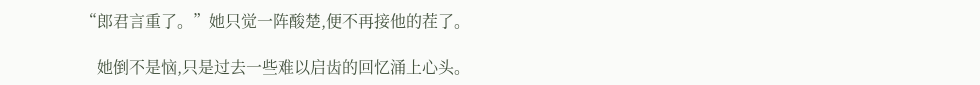“郎君言重了。”她只觉一阵酸楚,便不再接他的茬了。

    她倒不是恼,只是过去一些难以启齿的回忆涌上心头。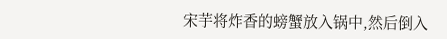宋芋将炸香的螃蟹放入锅中,然后倒入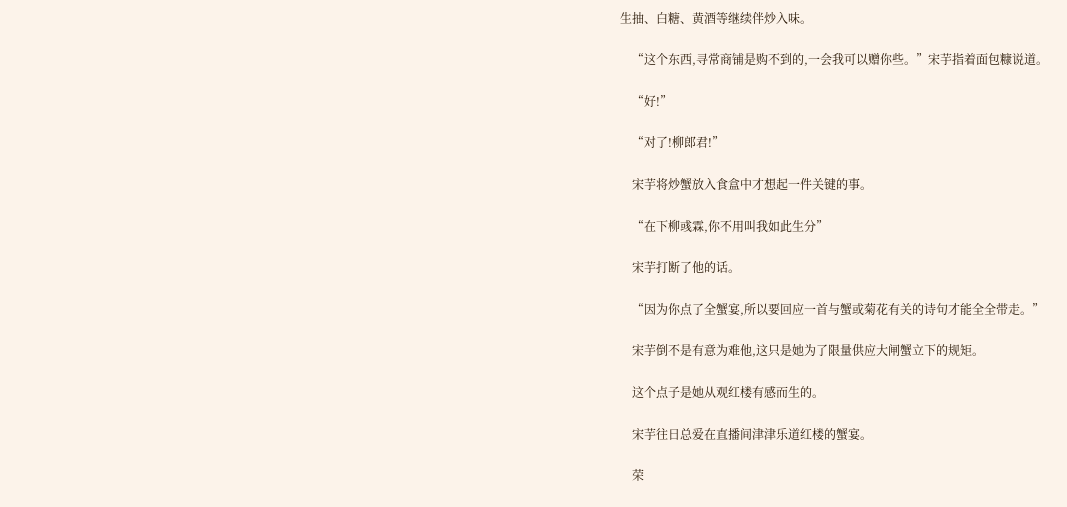生抽、白糖、黄酒等继续伴炒入味。

    “这个东西,寻常商铺是购不到的,一会我可以赠你些。”宋芋指着面包糠说道。

    “好!”

    “对了!柳郎君!”

    宋芋将炒蟹放入食盒中才想起一件关键的事。

    “在下柳彧霖,你不用叫我如此生分”

    宋芋打断了他的话。

    “因为你点了全蟹宴,所以要回应一首与蟹或菊花有关的诗句才能全全带走。”

    宋芋倒不是有意为难他,这只是她为了限量供应大闸蟹立下的规矩。

    这个点子是她从观红楼有感而生的。

    宋芋往日总爱在直播间津津乐道红楼的蟹宴。

    荣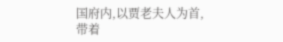国府内,以贾老夫人为首,带着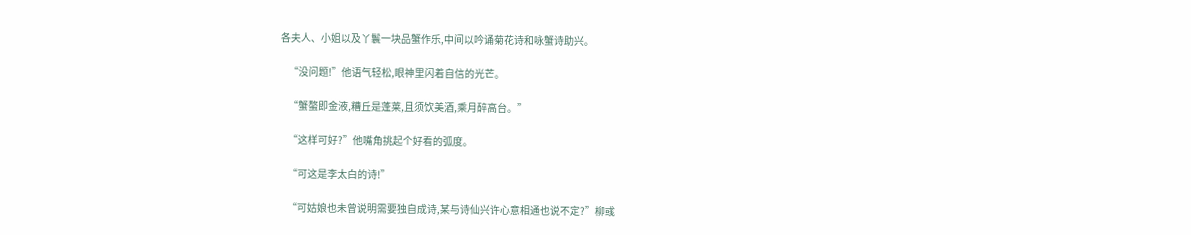各夫人、小姐以及丫鬟一块品蟹作乐,中间以吟诵菊花诗和咏蟹诗助兴。

    “没问题!”他语气轻松,眼神里闪着自信的光芒。

    “蟹螯即金液,糟丘是蓬莱,且须饮美酒,乘月醉高台。”

    “这样可好?”他嘴角挑起个好看的弧度。

    “可这是李太白的诗!”

    “可姑娘也未曾说明需要独自成诗,某与诗仙兴许心意相通也说不定?”柳彧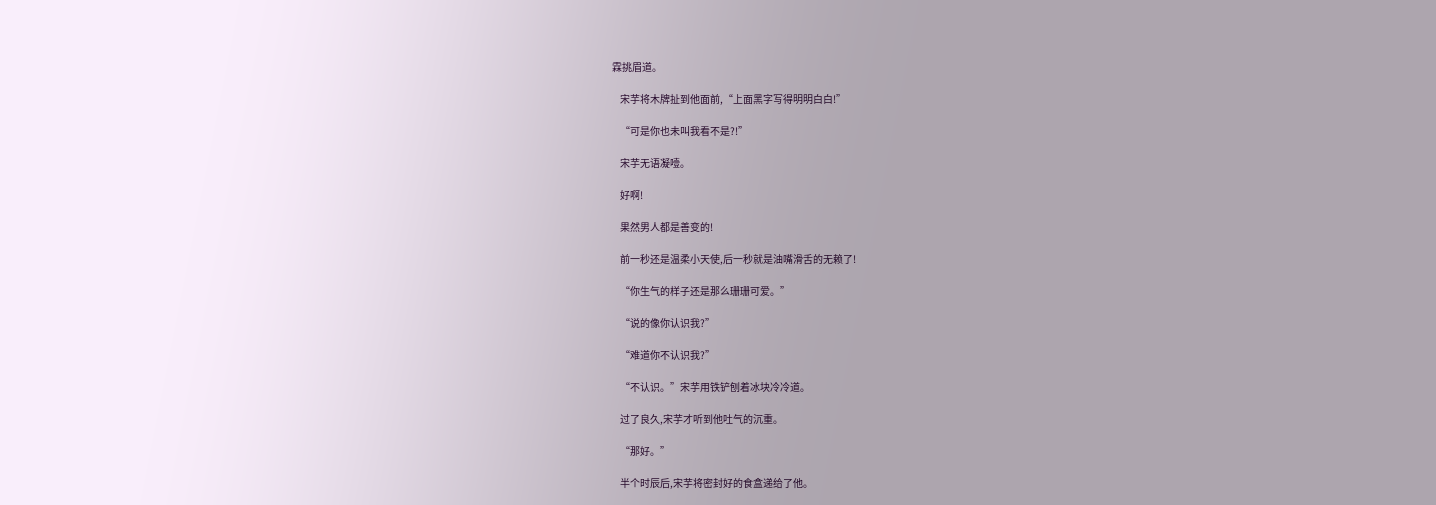霖挑眉道。

    宋芋将木牌扯到他面前,“上面黑字写得明明白白!”

    “可是你也未叫我看不是?!”

    宋芋无语凝噎。

    好啊!

    果然男人都是善变的!

    前一秒还是温柔小天使,后一秒就是油嘴滑舌的无赖了!

    “你生气的样子还是那么珊珊可爱。”

    “说的像你认识我?”

    “难道你不认识我?”

    “不认识。”宋芋用铁铲刨着冰块冷冷道。

    过了良久,宋芋才听到他吐气的沉重。

    “那好。”

    半个时辰后,宋芋将密封好的食盒递给了他。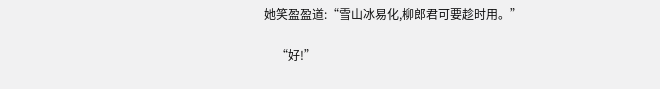她笑盈盈道:“雪山冰易化,柳郎君可要趁时用。”

    “好!”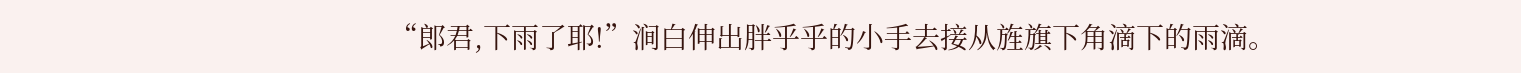“郎君,下雨了耶!”涧白伸出胖乎乎的小手去接从旌旗下角滴下的雨滴。